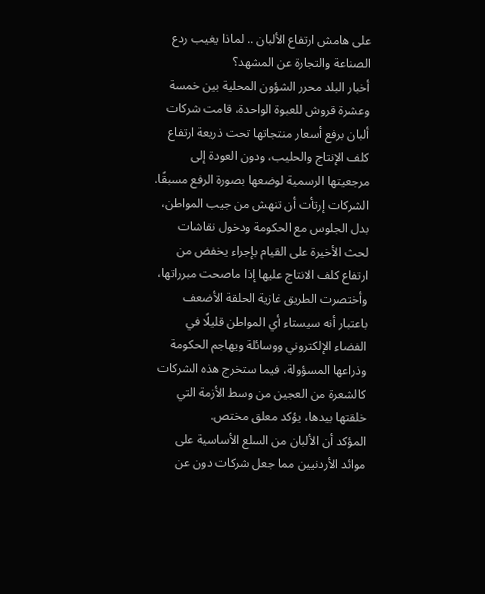على هامش ارتفاع الألبان .. لماذا يغيب ردع الصناعة والتجارة عن المشهد؟
أخبار البلد محرر الشؤون المحلية بين خمسة وعشرة قروش للعبوة الواحدة، قامت شركات ألبان برفع أسعار منتجاتها تحت ذريعة ارتفاع كلف الإنتاج والحليب، ودون العودة إلى مرجعيتها الرسمية لوضعها بصورة الرفع مسبقًا.
الشركات إرتأت أن تنهش من جيب المواطن، بدل الجلوس مع الحكومة ودخول نقاشات لحث الأخيرة على القيام بإجراء يخفض من ارتفاع كلف الانتاج عليها إذا ماصحت مبرراتها، وأختصرت الطريق غازية الحلقة الأضعف باعتبار أنه سيستاء أي المواطن قليلًا في الفضاء الإلكتروني ووسائلة ويهاجم الحكومة وذراعها المسؤولة، فيما ستخرج هذه الشركات كالشعرة من العجين من وسط الأزمة التي خلقتها بيدها، يؤكد معلق مختص.
المؤكد أن الألبان من السلع الأساسية على موائد الأردنيين مما جعل شركات دون عن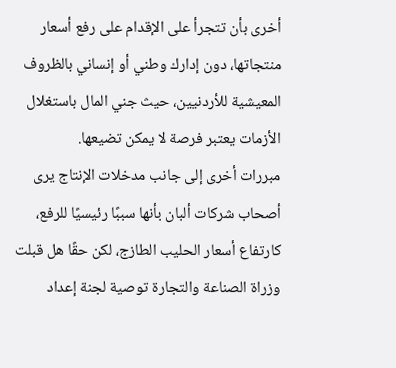أخرى بأن تتجرأ على الإقدام على رفع أسعار منتجاتها، دون إدارك وطني أو إنساني بالظروف المعيشية للأردنيين، حيث جني المال باستغلال الأزمات يعتبر فرصة لا يمكن تضيعها.
مبررات أخرى إلى جانب مدخلات الإنتاج يرى أصحاب شركات ألبان بأنها سببًا رئيسيًا للرفع، كارتفاع أسعار الحليب الطازج، لكن حقًا هل قبلت وزراة الصناعة والتجارة توصية لجنة إعداد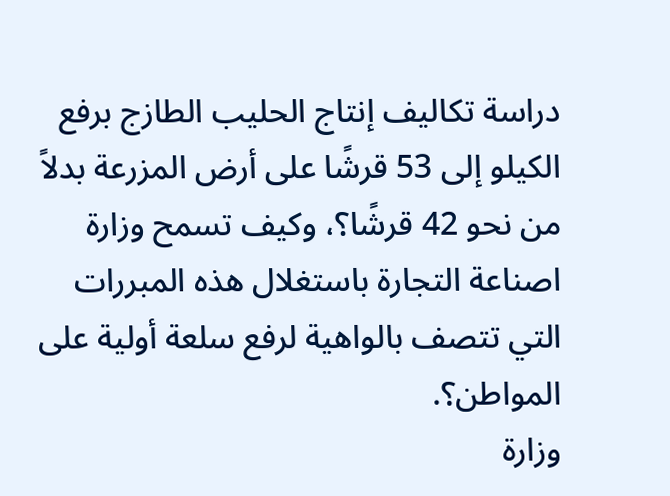دراسة تكاليف إنتاج الحليب الطازج برفع الكيلو إلى 53 قرشًا على أرض المزرعة بدلاً من نحو 42 قرشًا؟، وكيف تسمح وزارة اصناعة التجارة باستغلال هذه المبررات التي تتصف بالواهية لرفع سلعة أولية على المواطن؟.
وزارة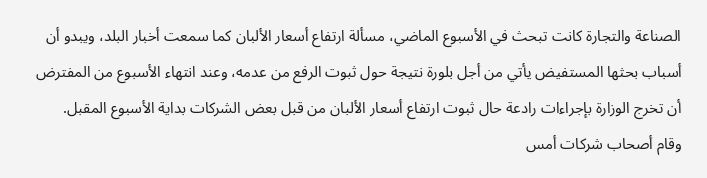الصناعة والتجارة كانت تبحث في الأسبوع الماضي، مسألة ارتفاع أسعار الألبان كما سمعت أخبار البلد، ويبدو أن أسباب بحثها المستفيض يأتي من أجل بلورة نتيجة حول ثبوت الرفع من عدمه، وعند انتهاء الأسبوع من المفترض أن تخرج الوزارة بإجراءات رادعة حال ثبوت ارتفاع أسعار الألبان من قبل بعض الشركات بداية الأسبوع المقبل.
وقام أصحاب شركات أمس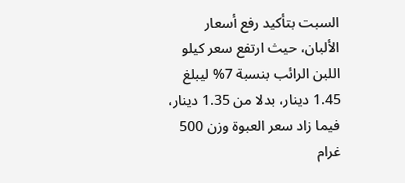السبت بتأكيد رفع أسعار الألبان، حيث ارتفع سعر كيلو اللبن الرائب بنسبة 7% ليبلغ 1.45 دينار، بدلا من 1.35 دينار، فيما زاد سعر العبوة وزن 500 غرام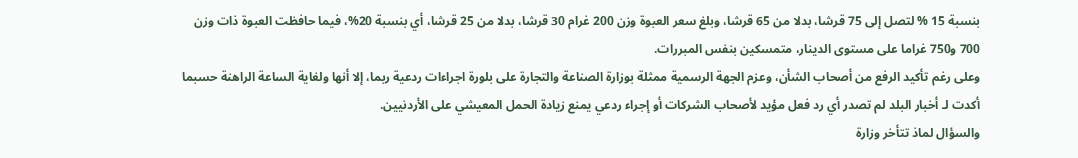بنسبة 15 % لتصل إلى 75 قرشا، بدلا من 65 قرشا، وبلغ سعر العبوة وزن 200 غرام 30 قرشا، بدلا من 25 قرشا، أي بنسبة 20%، فيما حافظت العبوة ذات وزن 700 و750 غراما على مستوى الدينار، متمسكين بنفس المبررات.
وعلى رغم تأكيد الرفع من أصحاب الشأن، وعزم الجهة الرسمية ممثلة بوزارة الصناعة والتجارة على بلورة اجراءات ردعية ربما، إلا أنها ولغاية الساعة الراهنة حسبما أكدت لـ أخبار البلد لم تصدر أي رد فعل مؤيد لأصحاب الشركات أو إجراء ردعي يمنع زيادة الحمل المعيشي على الأردنيين.
والسؤال لماذ تتأخر وزارة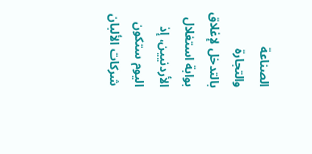الصناعة والتجارة بالتدخل لإغلاق بوابة استغلال الأردنيين، إذ اليوم ستكون شركات الألبان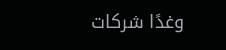وغدًا شركات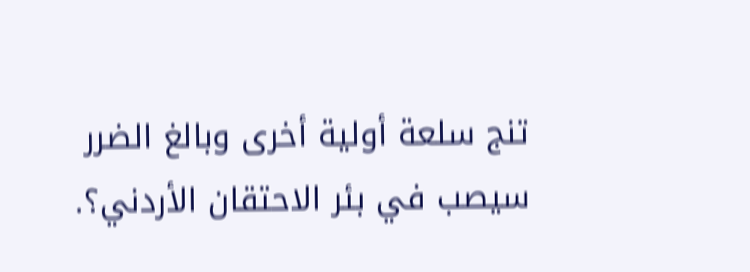تنج سلعة أولية أخرى وبالغ الضرر سيصب في بئر الاحتقان الأردني؟.